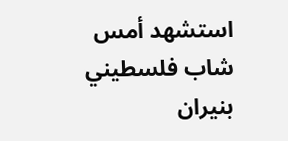استشهد أمس شاب فلسطيني بنيران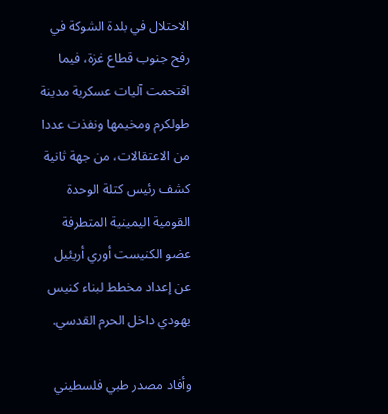الاحتلال في بلدة الشوكة في رفح جنوب قطاع غزة، فيما اقتحمت آليات عسكرية مدينة طولكرم ومخيمها ونفذت عددا من الاعتقالات، من جهة ثانية كشف رئيس كتلة الوحدة القومية اليمينية المتطرفة عضو الكنيست أوري أريئيل عن إعداد مخطط لبناء كنيس يهودي داخل الحرم القدسي.

وأفاد مصدر طبي فلسطيني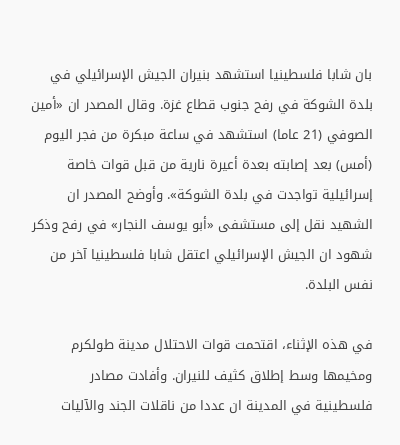بان شابا فلسطينيا استشهد بنيران الجيش الإسرائيلي في بلدة الشوكة في رفح جنوب قطاع غزة. وقال المصدر ان «أمين الصوفي (21 عاما) استشهد في ساعة مبكرة من فجر اليوم (أمس) بعد إصابته بعدة أعيرة نارية من قبل قوات خاصة إسرائيلية تواجدت في بلدة الشوكة». وأوضح المصدر ان الشهيد نقل إلى مستشفى «أبو يوسف النجار» في رفح وذكر شهود ان الجيش الإسرائيلي اعتقل شابا فلسطينيا آخر من نفس البلدة.

في هذه الإثناء، اقتحمت قوات الاحتلال مدينة طولكرم ومخيمها وسط إطلاق كثيف للنيران. وأفادت مصادر فلسطينية في المدينة ان عددا من ناقلات الجند والآليات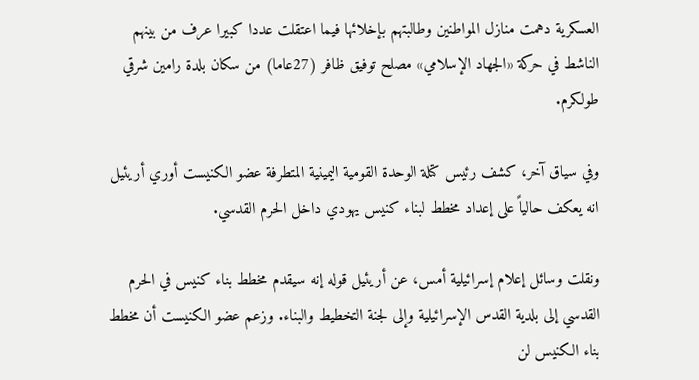العسكرية دهمت منازل المواطنين وطالبتهم بإخلائها فيما اعتقلت عددا كبيرا عرف من بينهم الناشط في حركة «الجهاد الإسلامي» مصلح توفيق ظافر (27عاما) من سكان بلدة رامين شرقي طولكرم.

وفي سياق آخر، كشف رئيس كتلة الوحدة القومية اليمينية المتطرفة عضو الكنيست أوري أريئيل انه يعكف حالياً على إعداد مخطط لبناء كنيس يهودي داخل الحرم القدسي.

ونقلت وسائل إعلام إسرائيلية أمس، عن أريئيل قوله إنه سيقدم مخطط بناء كنيس في الحرم القدسي إلى بلدية القدس الإسرائيلية وإلى لجنة التخطيط والبناء. وزعم عضو الكنيست أن مخطط بناء الكنيس لن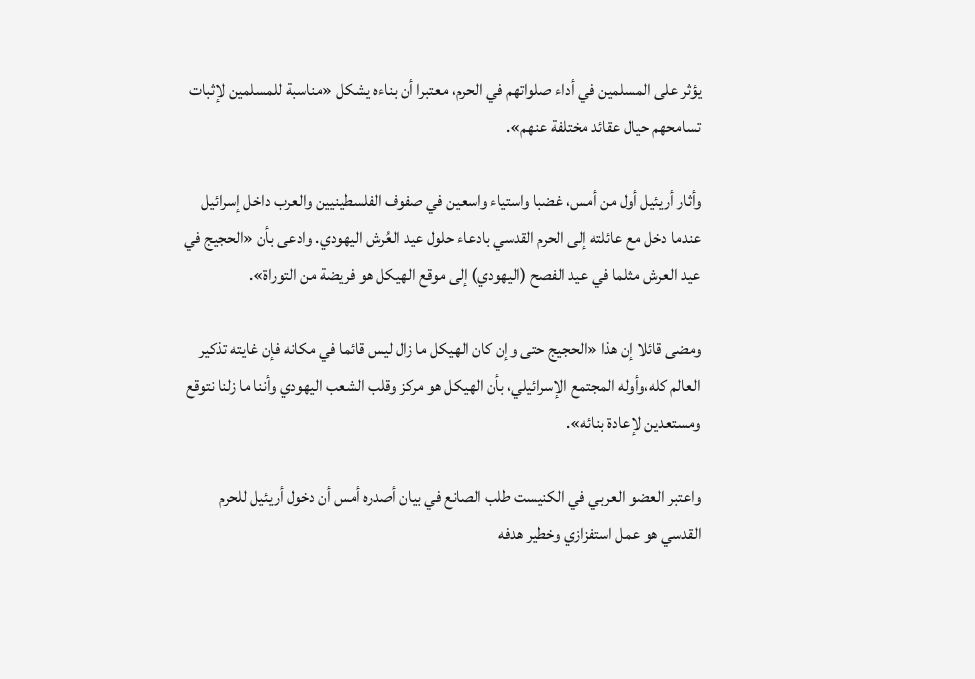يؤثر على المسلمين في أداء صلواتهم في الحرم، معتبرا أن بناءه يشكل «مناسبة للمسلمين لإثبات تسامحهم حيال عقائد مختلفة عنهم».

وأثار أريئيل أول من أمس، غضبا واستياء واسعين في صفوف الفلسطينيين والعرب داخل إسرائيل عندما دخل مع عائلته إلى الحرم القدسي بادعاء حلول عيد العُرش اليهودي. وادعى بأن «الحجيج في عيد العرش مثلما في عيد الفصح (اليهودي) إلى موقع الهيكل هو فريضة من التوراة».

ومضى قائلا إن هذا «الحجيج حتى وإن كان الهيكل ما زال ليس قائما في مكانه فإن غايته تذكير العالم كله،وأوله المجتمع الإسرائيلي، بأن الهيكل هو مركز وقلب الشعب اليهودي وأننا ما زلنا نتوقع ومستعدين لإعادة بنائه».

واعتبر العضو العربي في الكنيست طلب الصانع في بيان أصدره أمس أن دخول أريئيل للحرم القدسي هو عمل استفزازي وخطير هدفه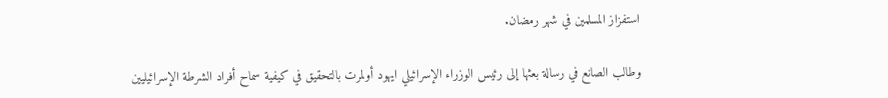استفزاز المسلمين في شهر رمضان.

وطالب الصانع في رسالة بعثها إلى رئيس الوزراء الإسرائيلي ايهود أولمرت بالتحقيق في كيفية سماح أفراد الشرطة الإسرائيليين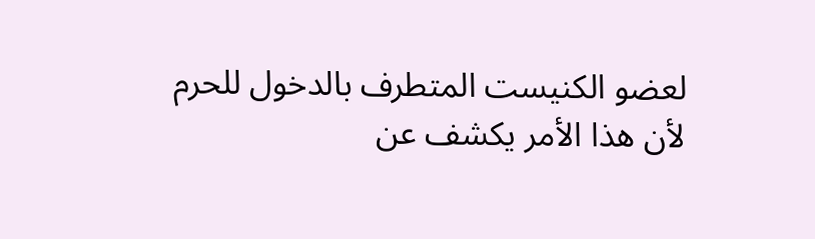لعضو الكنيست المتطرف بالدخول للحرم لأن هذا الأمر يكشف عن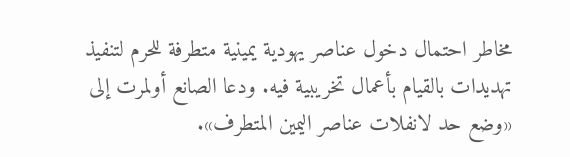مخاطر احتمال دخول عناصر يهودية يمينية متطرفة للحرم لتنفيذ تهديدات بالقيام بأعمال تخريبية فيه. ودعا الصانع أولمرت إلى «وضع حد لانفلات عناصر اليمين المتطرف».